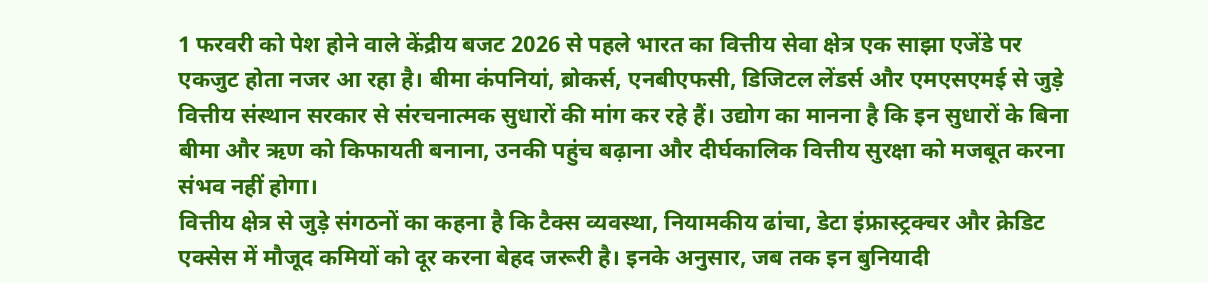1 फरवरी को पेश होने वाले केंद्रीय बजट 2026 से पहले भारत का वित्तीय सेवा क्षेत्र एक साझा एजेंडे पर एकजुट होता नजर आ रहा है। बीमा कंपनियां, ब्रोकर्स, एनबीएफसी, डिजिटल लेंडर्स और एमएसएमई से जुड़े वित्तीय संस्थान सरकार से संरचनात्मक सुधारों की मांग कर रहे हैं। उद्योग का मानना है कि इन सुधारों के बिना बीमा और ऋण को किफायती बनाना, उनकी पहुंच बढ़ाना और दीर्घकालिक वित्तीय सुरक्षा को मजबूत करना संभव नहीं होगा।
वित्तीय क्षेत्र से जुड़े संगठनों का कहना है कि टैक्स व्यवस्था, नियामकीय ढांचा, डेटा इंफ्रास्ट्रक्चर और क्रेडिट एक्सेस में मौजूद कमियों को दूर करना बेहद जरूरी है। इनके अनुसार, जब तक इन बुनियादी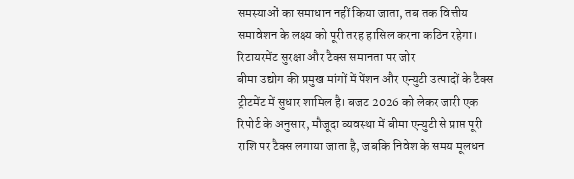समस्याओं का समाधान नहीं किया जाता, तब तक वित्तीय समावेशन के लक्ष्य को पूरी तरह हासिल करना कठिन रहेगा।
रिटायरमेंट सुरक्षा और टैक्स समानता पर जोर
बीमा उद्योग की प्रमुख मांगों में पेंशन और एन्युटी उत्पादों के टैक्स ट्रीटमेंट में सुधार शामिल है। बजट 2026 को लेकर जारी एक रिपोर्ट के अनुसार, मौजूदा व्यवस्था में बीमा एन्युटी से प्राप्त पूरी राशि पर टैक्स लगाया जाता है, जबकि निवेश के समय मूलधन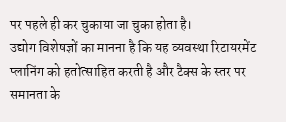पर पहले ही कर चुकाया जा चुका होता है।
उद्योग विशेषज्ञों का मानना है कि यह व्यवस्था रिटायरमेंट प्लानिंग को हतोत्साहित करती है और टैक्स के स्तर पर समानता के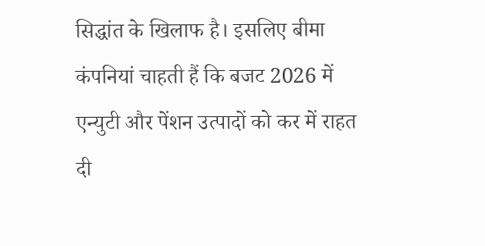सिद्धांत के खिलाफ है। इसलिए बीमा कंपनियां चाहती हैं कि बजट 2026 में एन्युटी और पेंशन उत्पादों को कर में राहत दी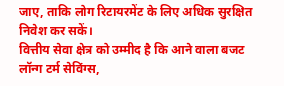जाए, ताकि लोग रिटायरमेंट के लिए अधिक सुरक्षित निवेश कर सकें।
वित्तीय सेवा क्षेत्र को उम्मीद है कि आने वाला बजट लॉन्ग टर्म सेविंग्स,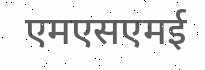एमएसएमई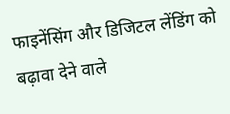फाइनेंसिंग और डिजिटल लेंडिंग को बढ़ावा देने वाले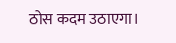ठोस कदम उठाएगा।